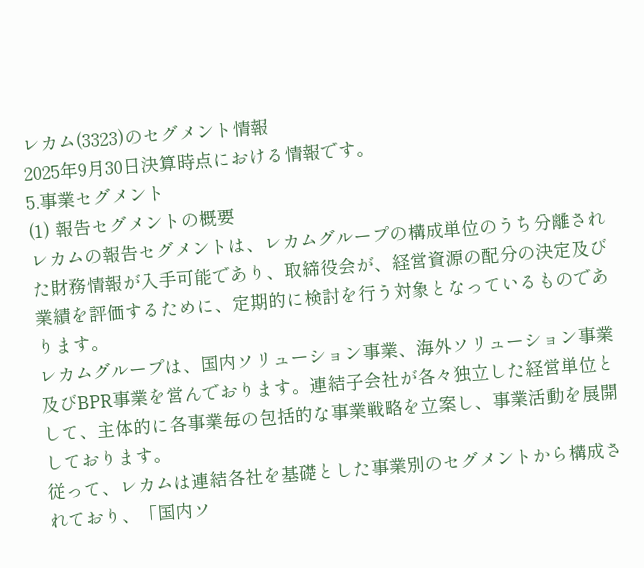レカム(3323)のセグメント情報
2025年9月30日決算時点における情報です。
5.事業セグメント
(1) 報告セグメントの概要
レカムの報告セグメントは、レカムグループの構成単位のうち分離された財務情報が入手可能であり、取締役会が、経営資源の配分の決定及び業績を評価するために、定期的に検討を行う対象となっているものであります。
レカムグループは、国内ソリューション事業、海外ソリューション事業及びBPR事業を営んでおります。連結子会社が各々独立した経営単位として、主体的に各事業毎の包括的な事業戦略を立案し、事業活動を展開しております。
従って、レカムは連結各社を基礎とした事業別のセグメントから構成されており、「国内ソ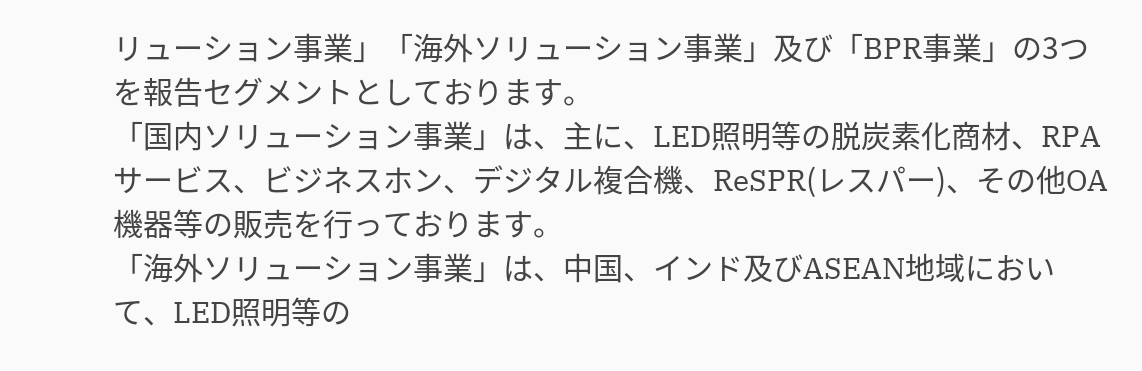リューション事業」「海外ソリューション事業」及び「BPR事業」の3つを報告セグメントとしております。
「国内ソリューション事業」は、主に、LED照明等の脱炭素化商材、RPAサービス、ビジネスホン、デジタル複合機、ReSPR(レスパー)、その他OA機器等の販売を行っております。
「海外ソリューション事業」は、中国、インド及びASEAN地域において、LED照明等の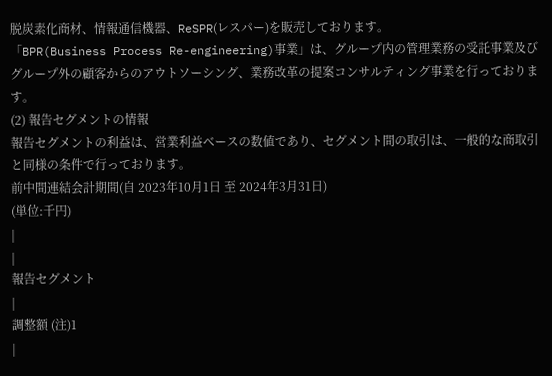脱炭素化商材、情報通信機器、ReSPR(レスパー)を販売しております。
「BPR(Business Process Re-engineering)事業」は、グループ内の管理業務の受託事業及びグループ外の顧客からのアウトソーシング、業務改革の提案コンサルティング事業を行っております。
(2) 報告セグメントの情報
報告セグメントの利益は、営業利益ベースの数値であり、セグメント間の取引は、一般的な商取引と同様の条件で行っております。
前中間連結会計期間(自 2023年10月1日 至 2024年3月31日)
(単位:千円)
|
|
報告セグメント
|
調整額 (注)1
|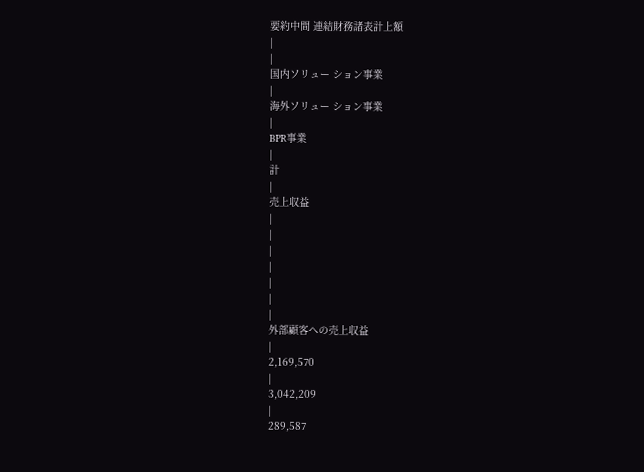要約中間 連結財務諸表計上額
|
|
国内ソリュー ション事業
|
海外ソリュー ション事業
|
BPR事業
|
計
|
売上収益
|
|
|
|
|
|
|
外部顧客への売上収益
|
2,169,570
|
3,042,209
|
289,587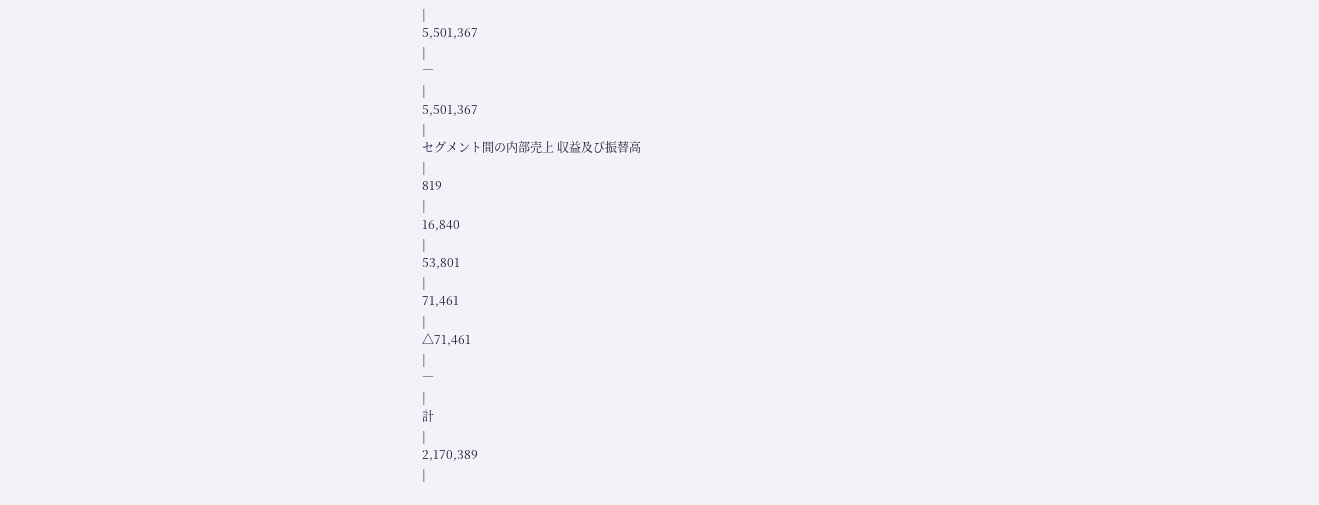|
5,501,367
|
―
|
5,501,367
|
セグメント間の内部売上 収益及び振替高
|
819
|
16,840
|
53,801
|
71,461
|
△71,461
|
―
|
計
|
2,170,389
|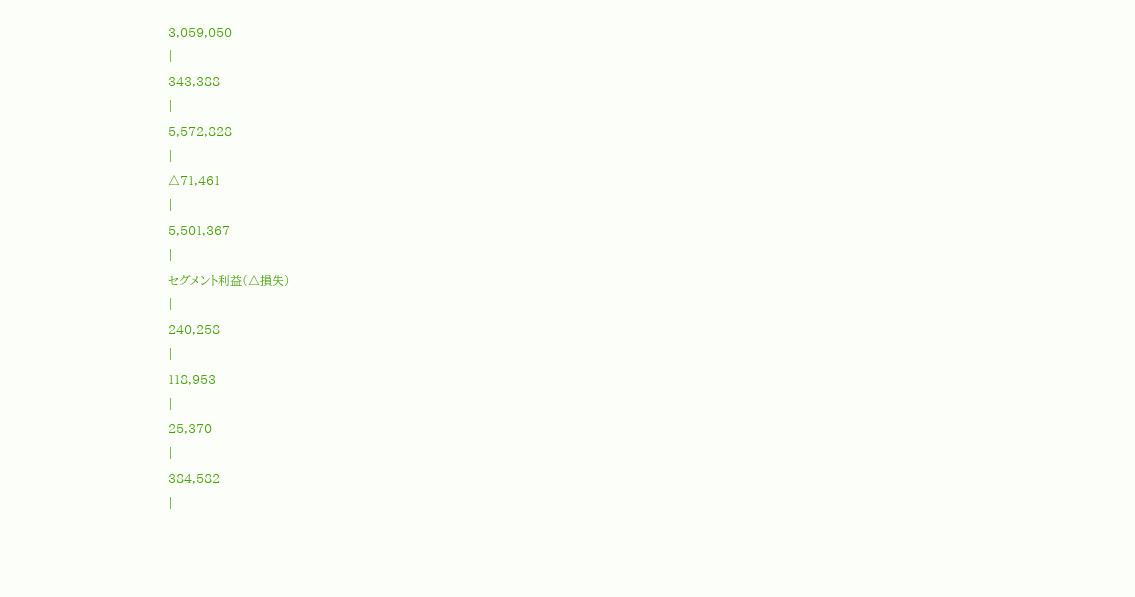3,059,050
|
343,388
|
5,572,828
|
△71,461
|
5,501,367
|
セグメント利益(△損失)
|
240,258
|
118,953
|
25,370
|
384,582
|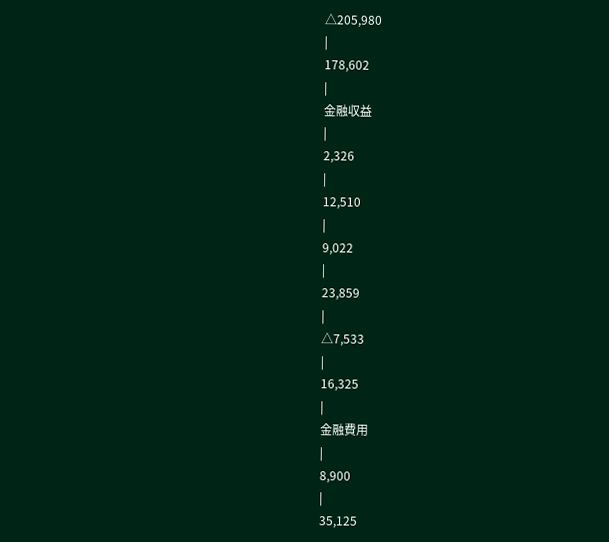△205,980
|
178,602
|
金融収益
|
2,326
|
12,510
|
9,022
|
23,859
|
△7,533
|
16,325
|
金融費用
|
8,900
|
35,125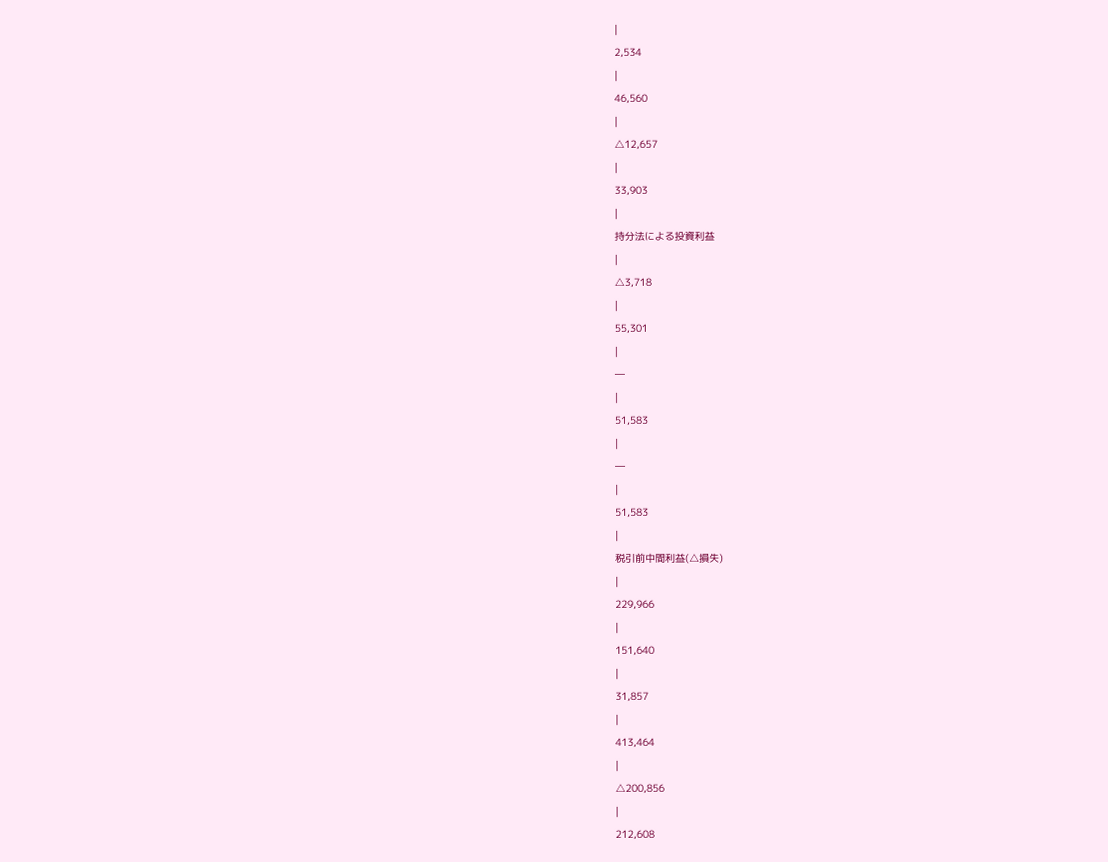|
2,534
|
46,560
|
△12,657
|
33,903
|
持分法による投資利益
|
△3,718
|
55,301
|
―
|
51,583
|
―
|
51,583
|
税引前中間利益(△損失)
|
229,966
|
151,640
|
31,857
|
413,464
|
△200,856
|
212,608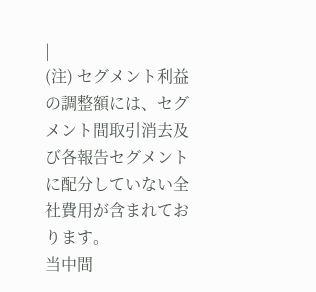|
(注) セグメント利益の調整額には、セグメント間取引消去及び各報告セグメントに配分していない全社費用が含まれております。
当中間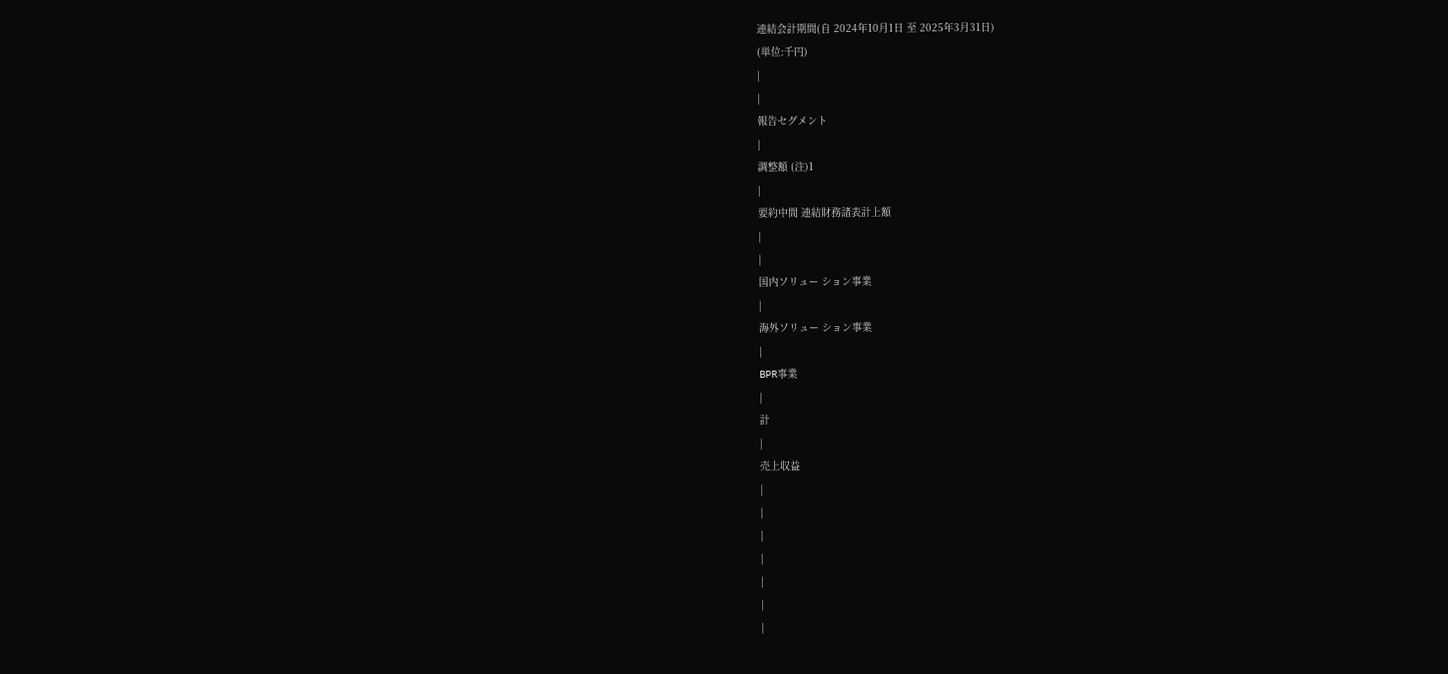連結会計期間(自 2024年10月1日 至 2025年3月31日)
(単位:千円)
|
|
報告セグメント
|
調整額 (注)1
|
要約中間 連結財務諸表計上額
|
|
国内ソリュー ション事業
|
海外ソリュー ション事業
|
BPR事業
|
計
|
売上収益
|
|
|
|
|
|
|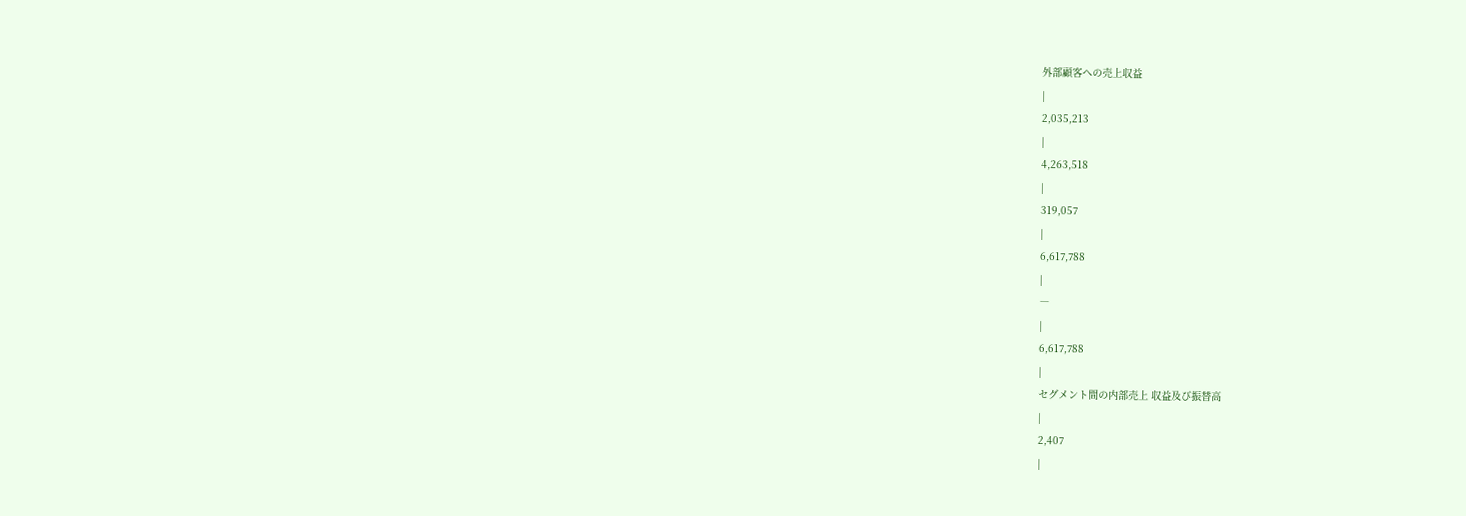外部顧客への売上収益
|
2,035,213
|
4,263,518
|
319,057
|
6,617,788
|
―
|
6,617,788
|
セグメント間の内部売上 収益及び振替高
|
2,407
|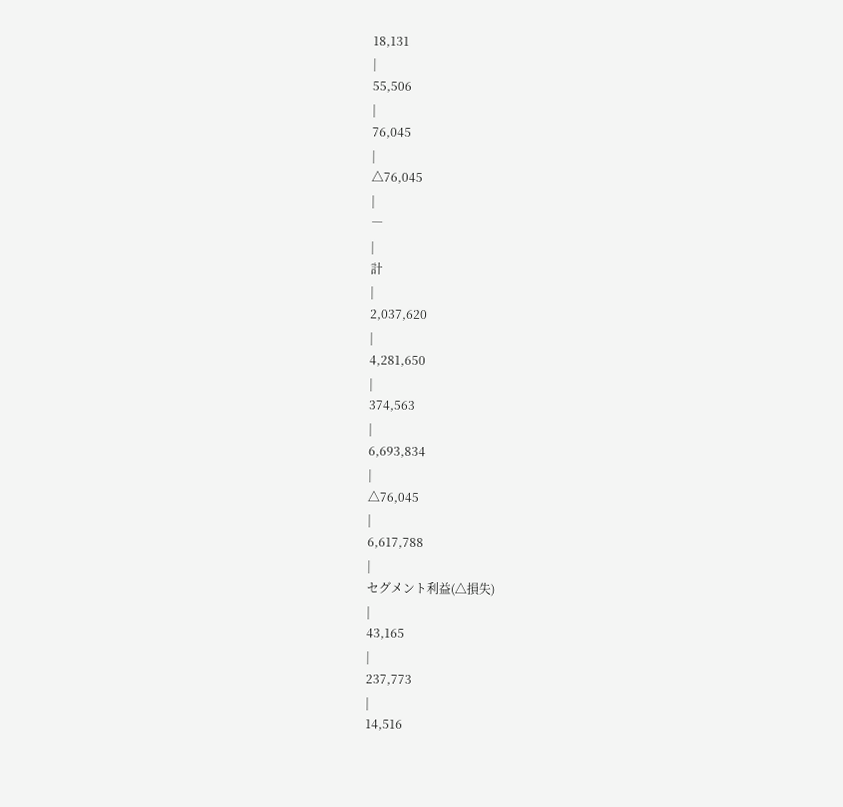18,131
|
55,506
|
76,045
|
△76,045
|
―
|
計
|
2,037,620
|
4,281,650
|
374,563
|
6,693,834
|
△76,045
|
6,617,788
|
セグメント利益(△損失)
|
43,165
|
237,773
|
14,516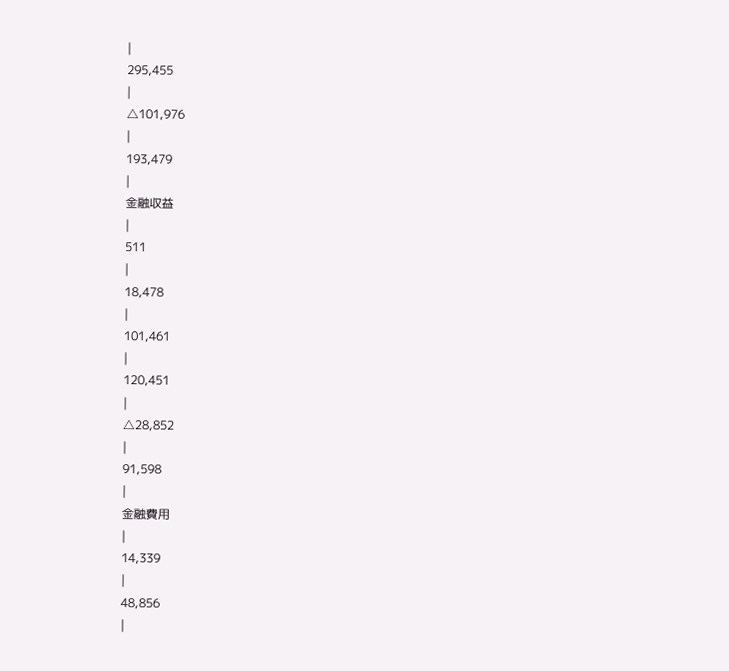|
295,455
|
△101,976
|
193,479
|
金融収益
|
511
|
18,478
|
101,461
|
120,451
|
△28,852
|
91,598
|
金融費用
|
14,339
|
48,856
|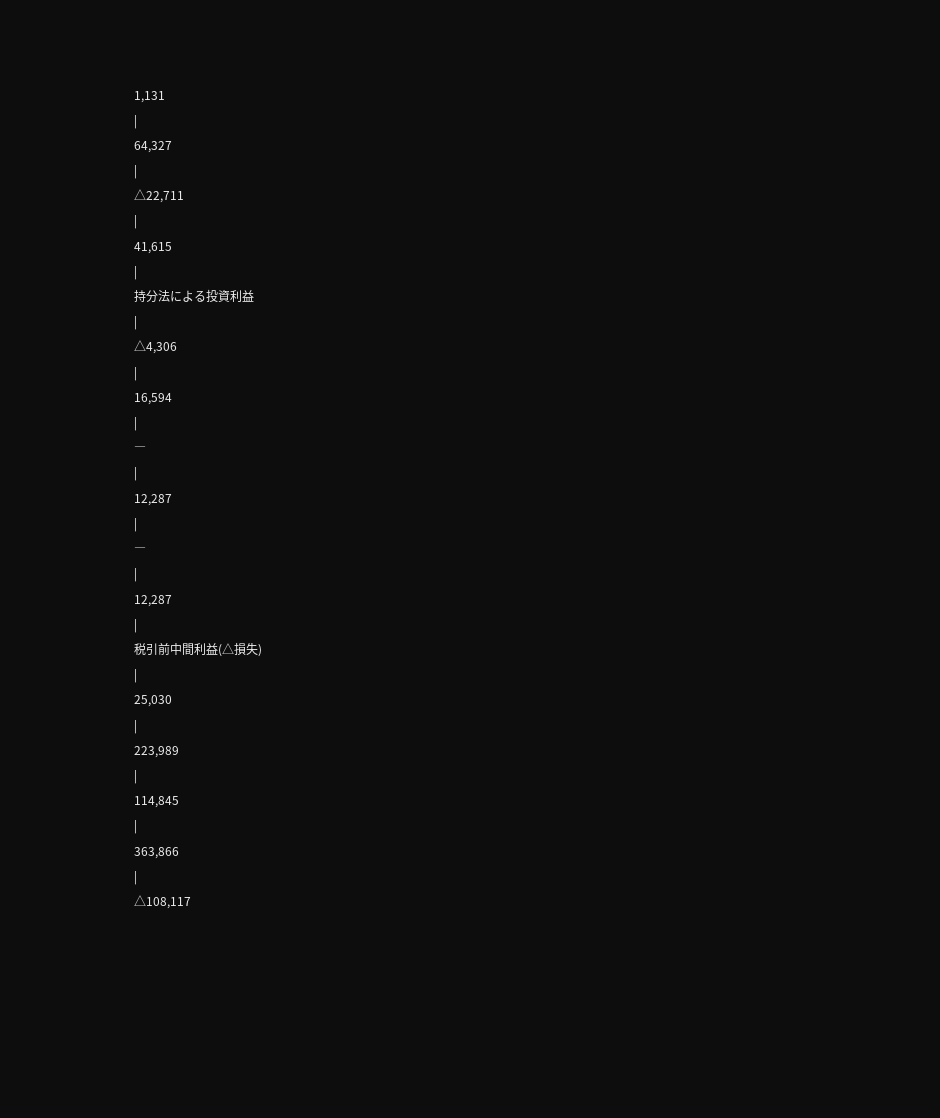1,131
|
64,327
|
△22,711
|
41,615
|
持分法による投資利益
|
△4,306
|
16,594
|
―
|
12,287
|
―
|
12,287
|
税引前中間利益(△損失)
|
25,030
|
223,989
|
114,845
|
363,866
|
△108,117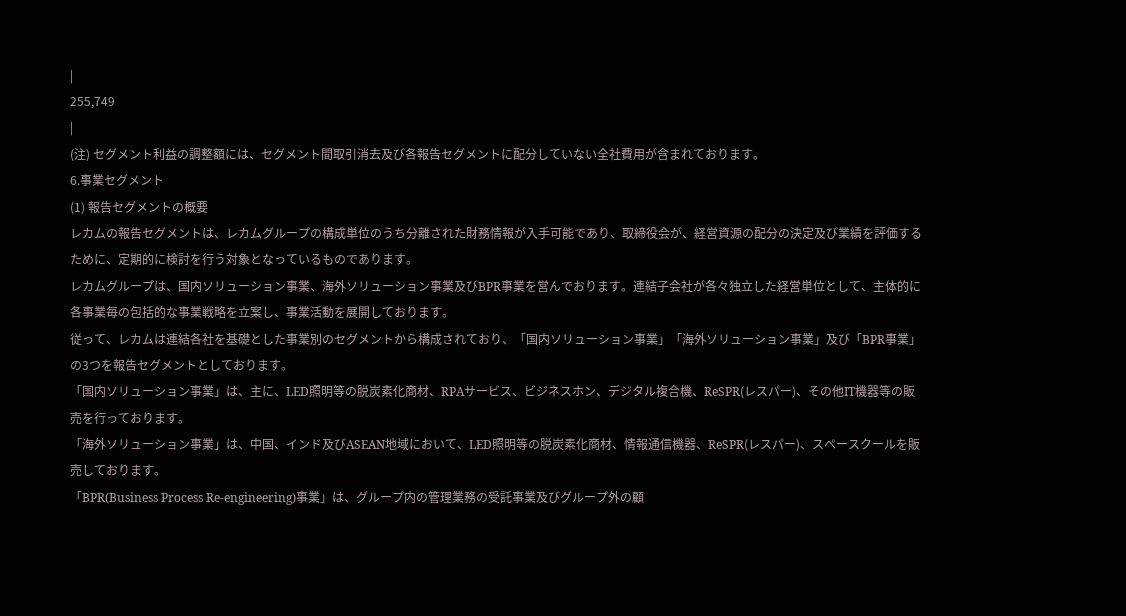|
255,749
|
(注) セグメント利益の調整額には、セグメント間取引消去及び各報告セグメントに配分していない全社費用が含まれております。
6.事業セグメント
(1) 報告セグメントの概要
レカムの報告セグメントは、レカムグループの構成単位のうち分離された財務情報が入手可能であり、取締役会が、経営資源の配分の決定及び業績を評価するために、定期的に検討を行う対象となっているものであります。
レカムグループは、国内ソリューション事業、海外ソリューション事業及びBPR事業を営んでおります。連結子会社が各々独立した経営単位として、主体的に各事業毎の包括的な事業戦略を立案し、事業活動を展開しております。
従って、レカムは連結各社を基礎とした事業別のセグメントから構成されており、「国内ソリューション事業」「海外ソリューション事業」及び「BPR事業」の3つを報告セグメントとしております。
「国内ソリューション事業」は、主に、LED照明等の脱炭素化商材、RPAサービス、ビジネスホン、デジタル複合機、ReSPR(レスパー)、その他IT機器等の販売を行っております。
「海外ソリューション事業」は、中国、インド及びASEAN地域において、LED照明等の脱炭素化商材、情報通信機器、ReSPR(レスパー)、スペースクールを販売しております。
「BPR(Business Process Re-engineering)事業」は、グループ内の管理業務の受託事業及びグループ外の顧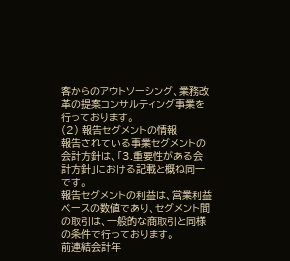客からのアウトソーシング、業務改革の提案コンサルティング事業を行っております。
(2) 報告セグメントの情報
報告されている事業セグメントの会計方針は、「3.重要性がある会計方針」における記載と概ね同一です。
報告セグメントの利益は、営業利益ベースの数値であり、セグメント間の取引は、一般的な商取引と同様の条件で行っております。
前連結会計年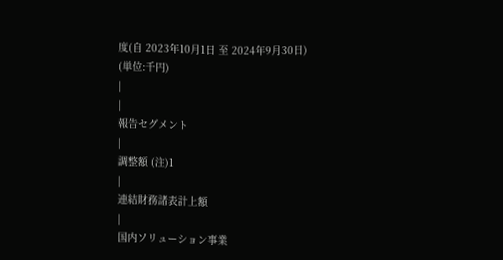度(自 2023年10月1日 至 2024年9月30日)
(単位:千円)
|
|
報告セグメント
|
調整額 (注)1
|
連結財務諸表計上額
|
国内ソリューション事業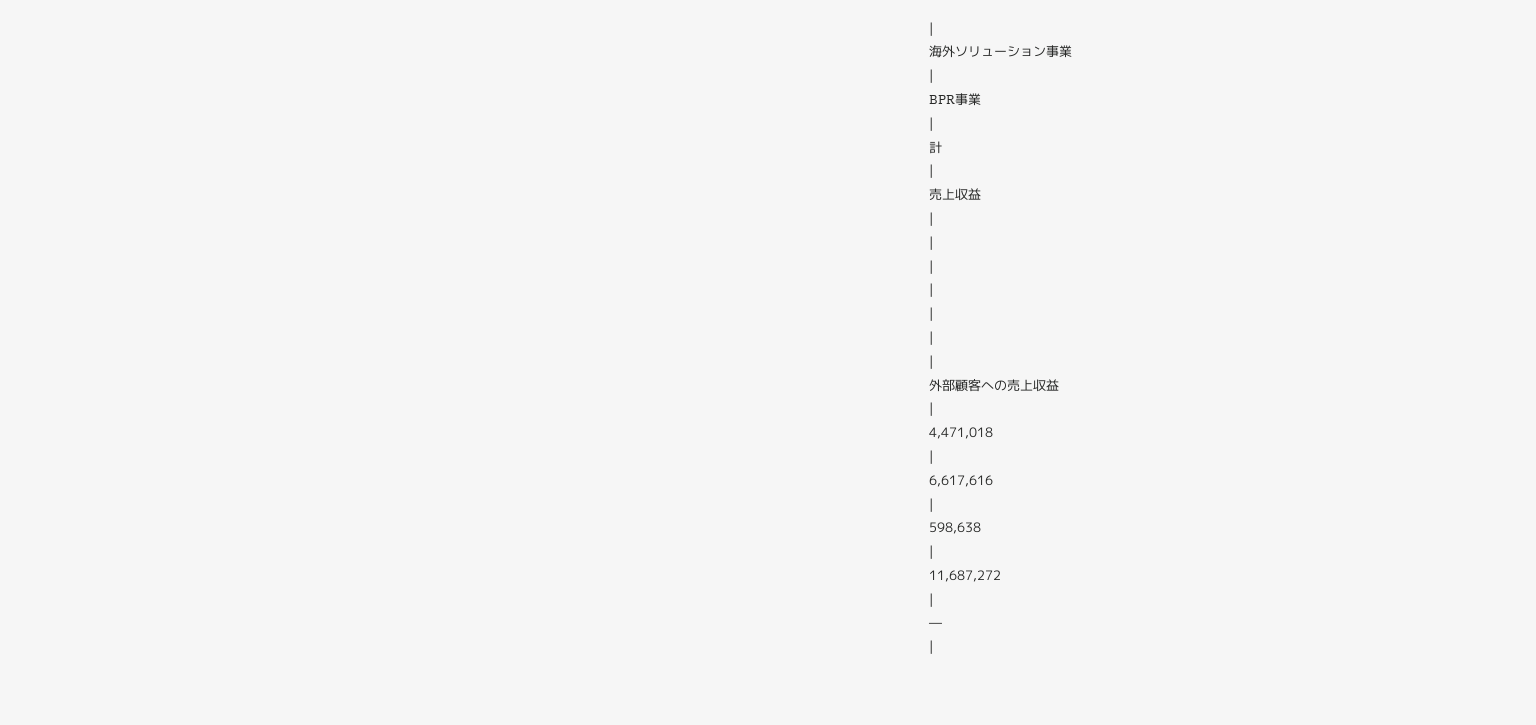|
海外ソリューション事業
|
BPR事業
|
計
|
売上収益
|
|
|
|
|
|
|
外部顧客への売上収益
|
4,471,018
|
6,617,616
|
598,638
|
11,687,272
|
―
|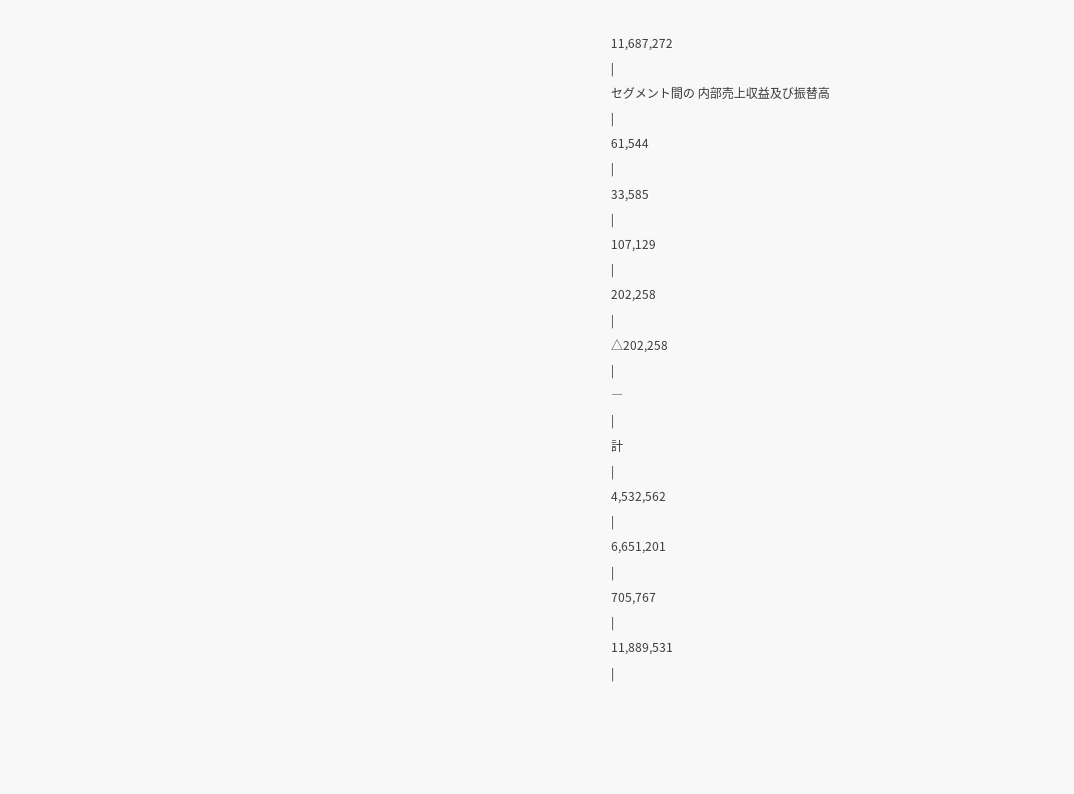11,687,272
|
セグメント間の 内部売上収益及び振替高
|
61,544
|
33,585
|
107,129
|
202,258
|
△202,258
|
―
|
計
|
4,532,562
|
6,651,201
|
705,767
|
11,889,531
|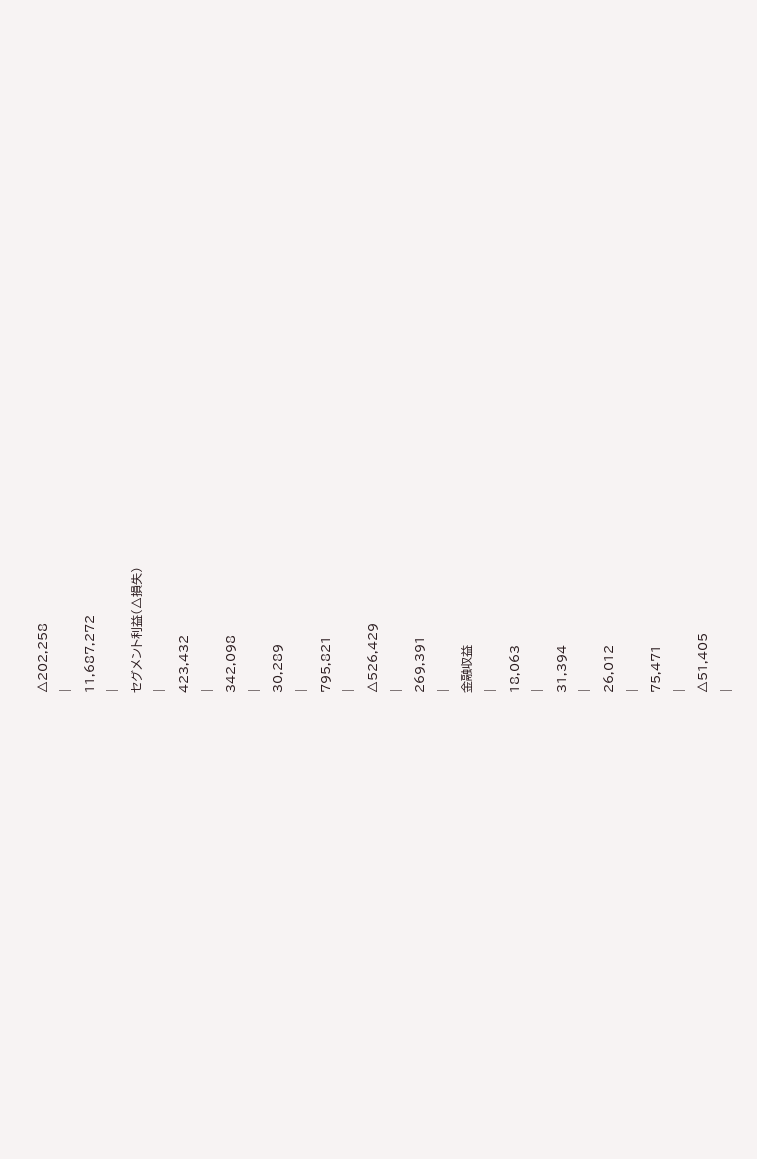△202,258
|
11,687,272
|
セグメント利益(△損失)
|
423,432
|
342,098
|
30,289
|
795,821
|
△526,429
|
269,391
|
金融収益
|
18,063
|
31,394
|
26,012
|
75,471
|
△51,405
|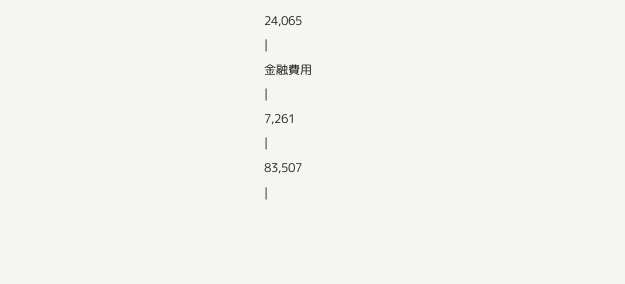24,065
|
金融費用
|
7,261
|
83,507
|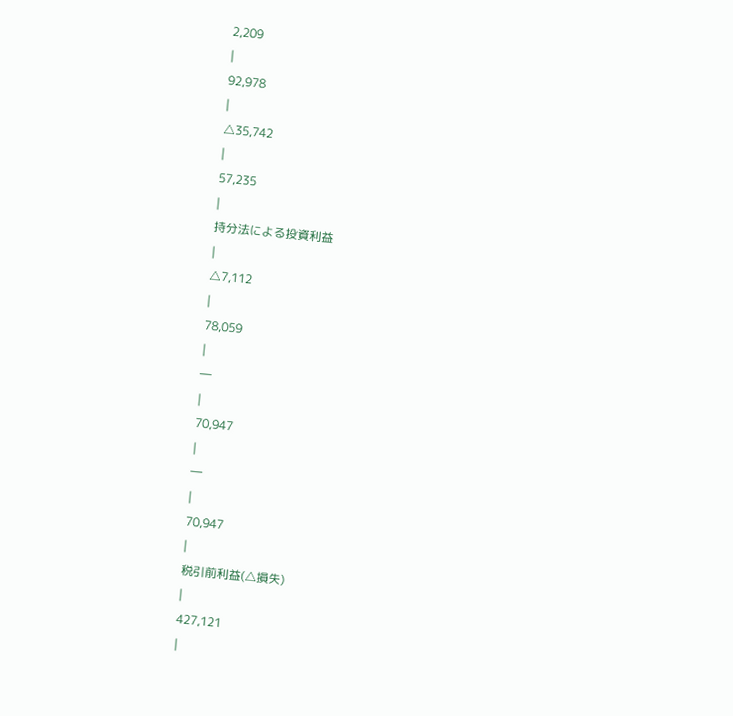2,209
|
92,978
|
△35,742
|
57,235
|
持分法による投資利益
|
△7,112
|
78,059
|
―
|
70,947
|
―
|
70,947
|
税引前利益(△損失)
|
427,121
|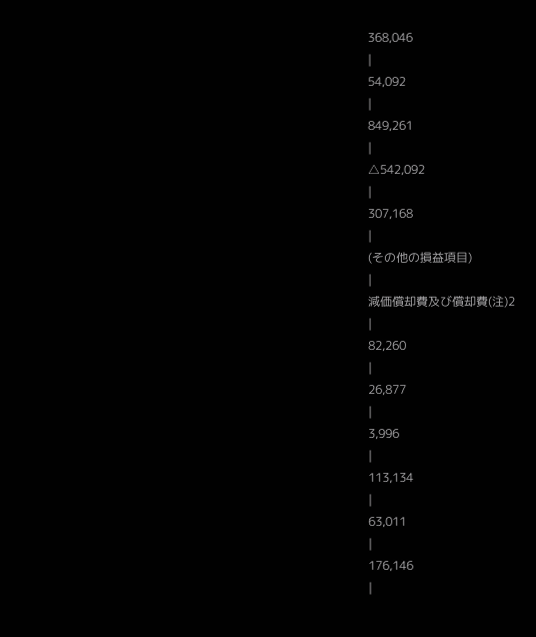368,046
|
54,092
|
849,261
|
△542,092
|
307,168
|
(その他の損益項目)
|
減価償却費及び償却費(注)2
|
82,260
|
26,877
|
3,996
|
113,134
|
63,011
|
176,146
|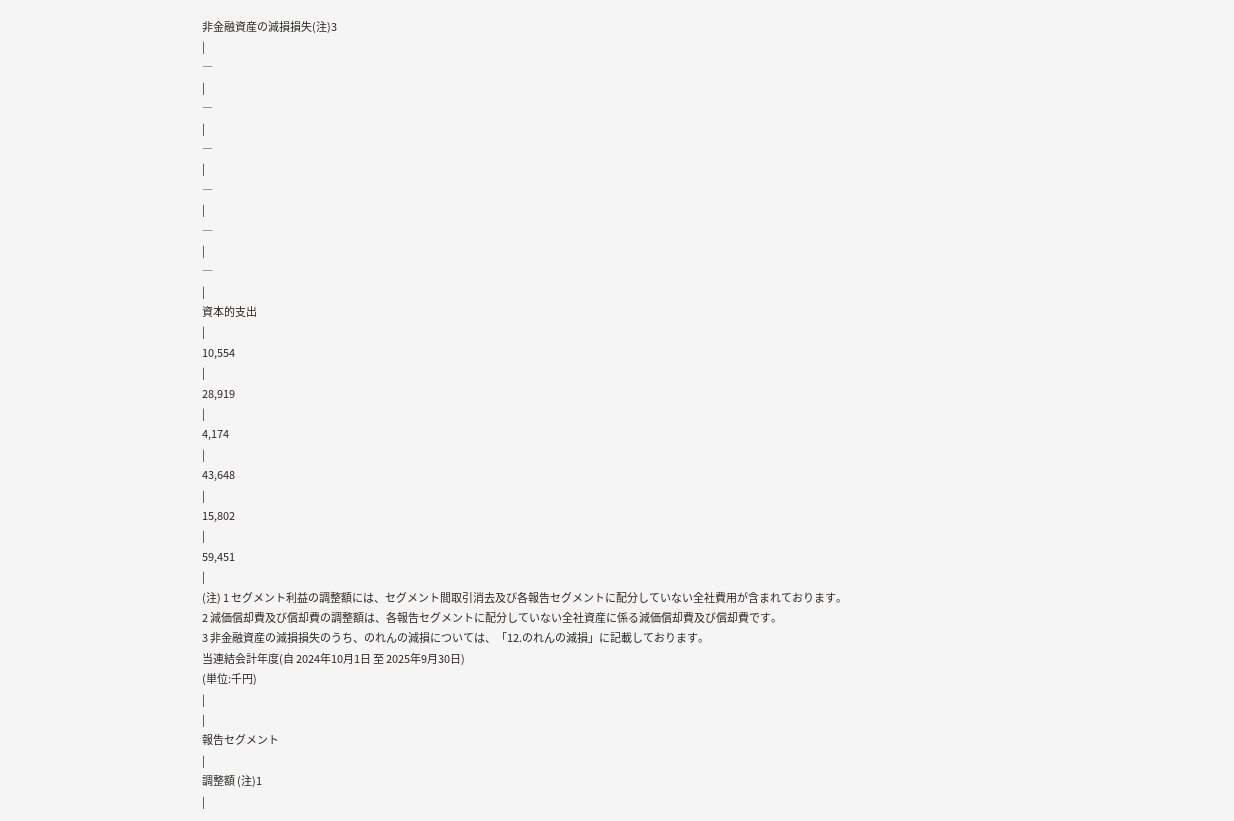非金融資産の減損損失(注)3
|
―
|
―
|
―
|
―
|
―
|
―
|
資本的支出
|
10,554
|
28,919
|
4,174
|
43,648
|
15,802
|
59,451
|
(注) 1 セグメント利益の調整額には、セグメント間取引消去及び各報告セグメントに配分していない全社費用が含まれております。
2 減価償却費及び償却費の調整額は、各報告セグメントに配分していない全社資産に係る減価償却費及び償却費です。
3 非金融資産の減損損失のうち、のれんの減損については、「12.のれんの減損」に記載しております。
当連結会計年度(自 2024年10月1日 至 2025年9月30日)
(単位:千円)
|
|
報告セグメント
|
調整額 (注)1
|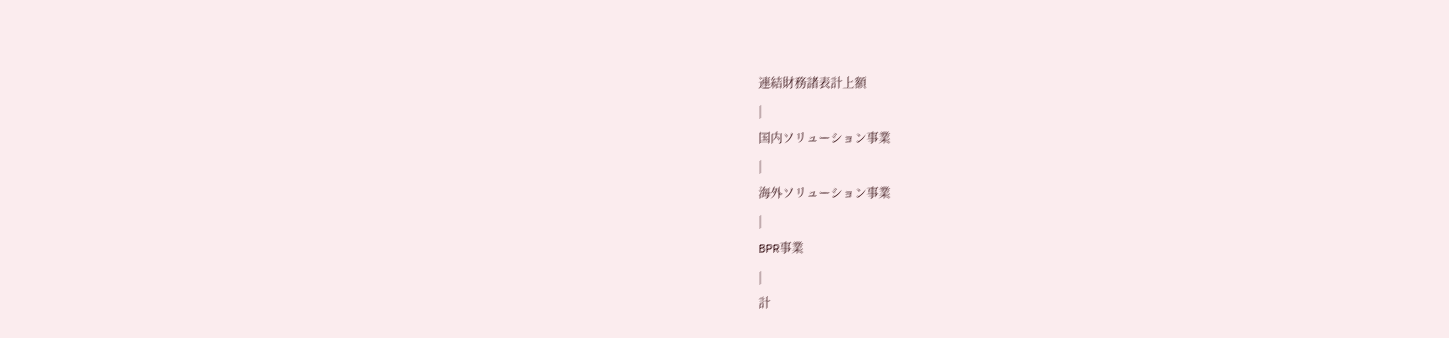連結財務諸表計上額
|
国内ソリューション事業
|
海外ソリューション事業
|
BPR事業
|
計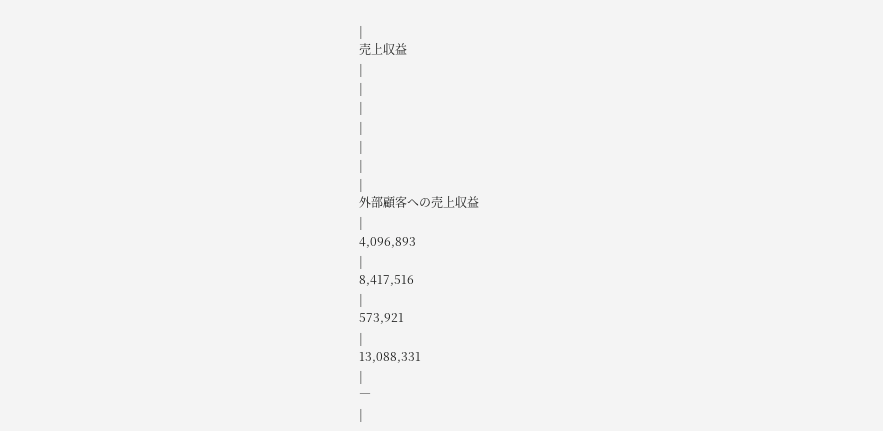|
売上収益
|
|
|
|
|
|
|
外部顧客への売上収益
|
4,096,893
|
8,417,516
|
573,921
|
13,088,331
|
―
|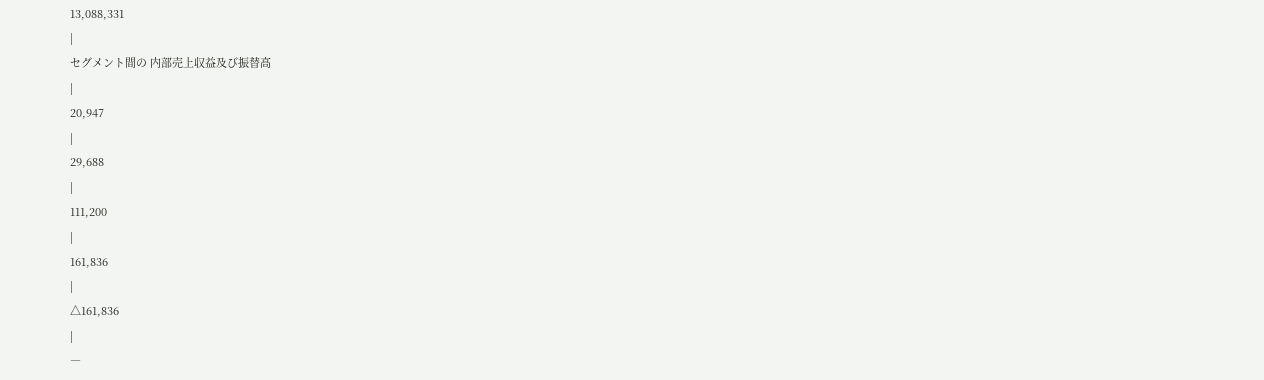13,088,331
|
セグメント間の 内部売上収益及び振替高
|
20,947
|
29,688
|
111,200
|
161,836
|
△161,836
|
―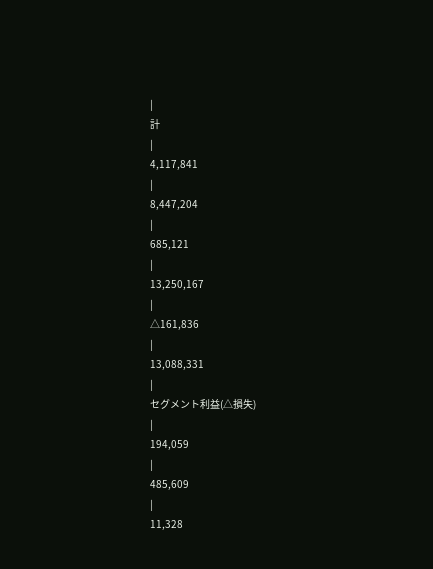|
計
|
4,117,841
|
8,447,204
|
685,121
|
13,250,167
|
△161,836
|
13,088,331
|
セグメント利益(△損失)
|
194,059
|
485,609
|
11,328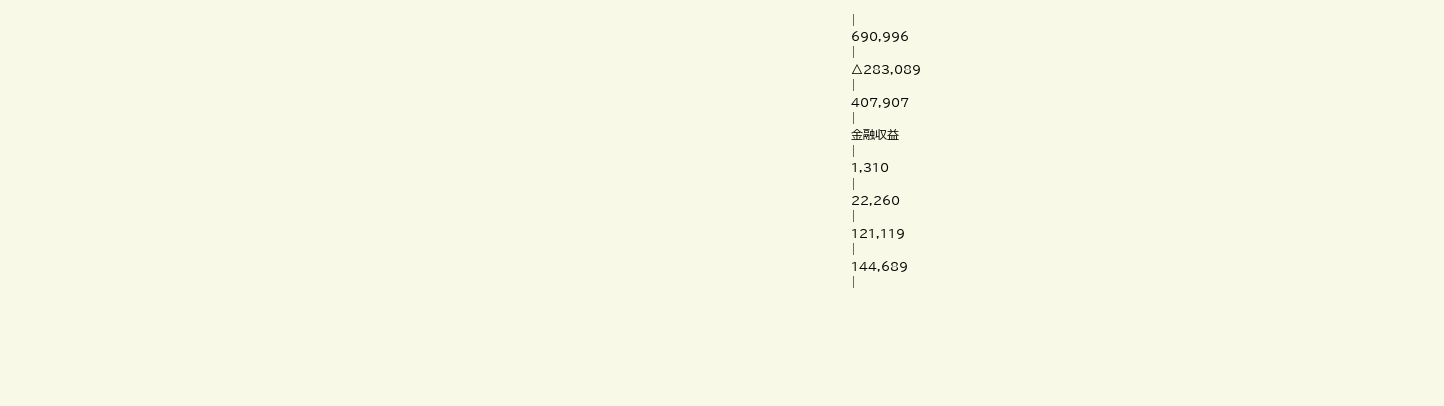|
690,996
|
△283,089
|
407,907
|
金融収益
|
1,310
|
22,260
|
121,119
|
144,689
|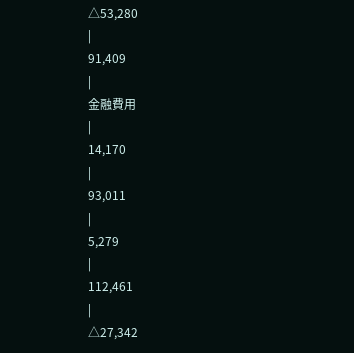△53,280
|
91,409
|
金融費用
|
14,170
|
93,011
|
5,279
|
112,461
|
△27,342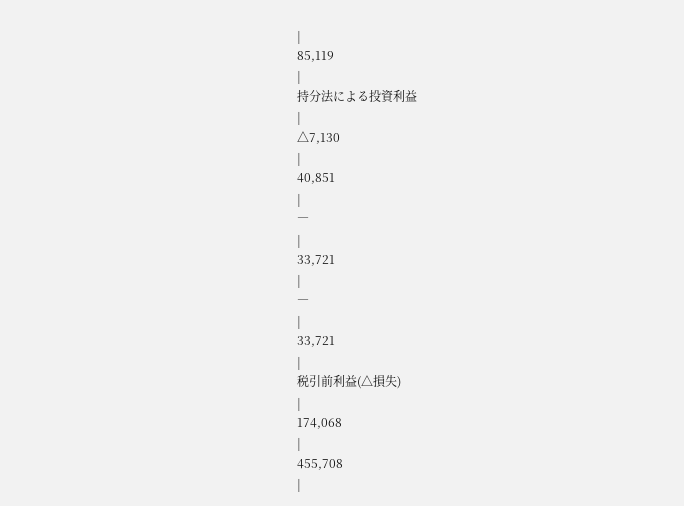|
85,119
|
持分法による投資利益
|
△7,130
|
40,851
|
―
|
33,721
|
―
|
33,721
|
税引前利益(△損失)
|
174,068
|
455,708
|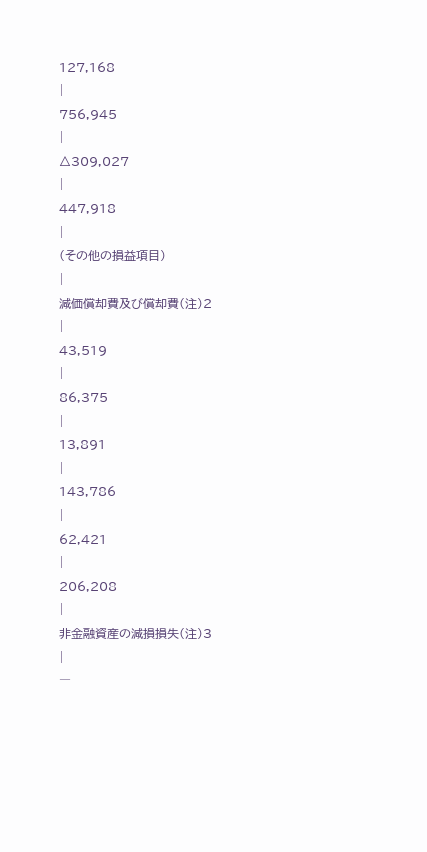127,168
|
756,945
|
△309,027
|
447,918
|
(その他の損益項目)
|
減価償却費及び償却費(注)2
|
43,519
|
86,375
|
13,891
|
143,786
|
62,421
|
206,208
|
非金融資産の減損損失(注)3
|
―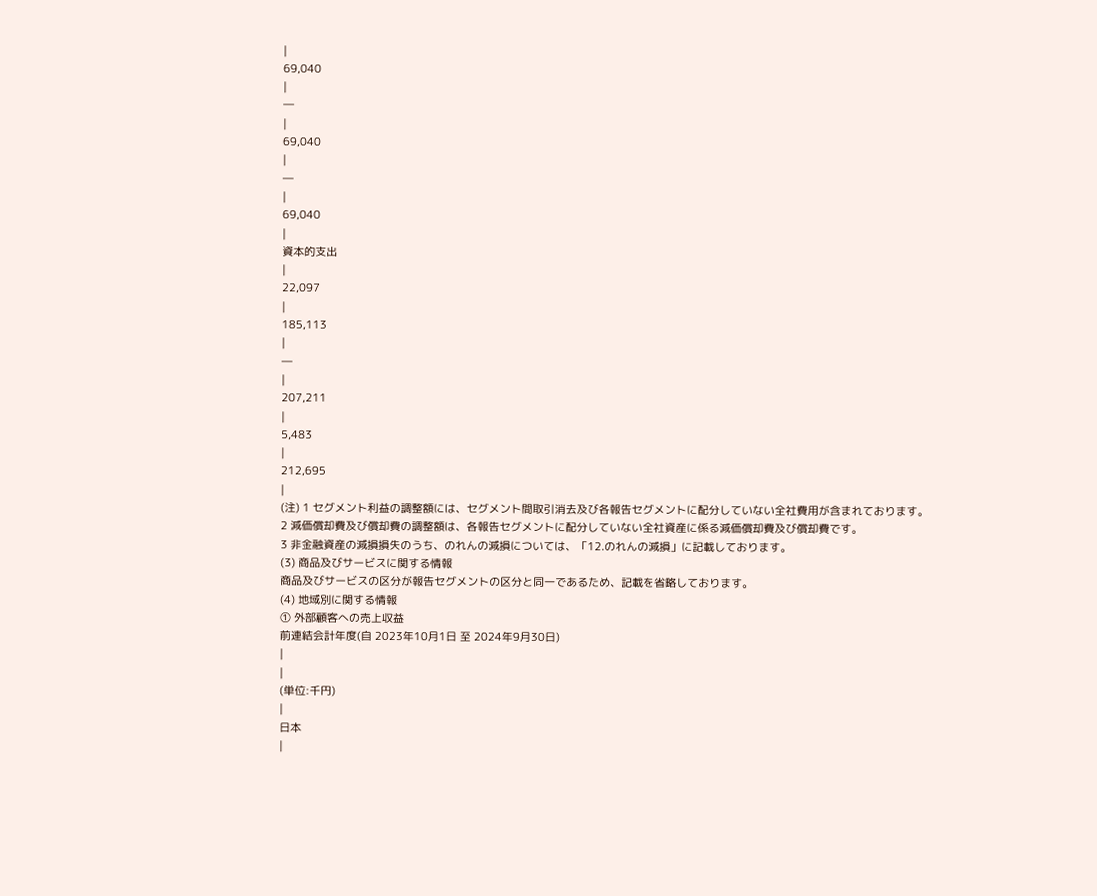|
69,040
|
―
|
69,040
|
―
|
69,040
|
資本的支出
|
22,097
|
185,113
|
―
|
207,211
|
5,483
|
212,695
|
(注) 1 セグメント利益の調整額には、セグメント間取引消去及び各報告セグメントに配分していない全社費用が含まれております。
2 減価償却費及び償却費の調整額は、各報告セグメントに配分していない全社資産に係る減価償却費及び償却費です。
3 非金融資産の減損損失のうち、のれんの減損については、「12.のれんの減損」に記載しております。
(3) 商品及びサービスに関する情報
商品及びサービスの区分が報告セグメントの区分と同一であるため、記載を省略しております。
(4) 地域別に関する情報
① 外部顧客への売上収益
前連結会計年度(自 2023年10月1日 至 2024年9月30日)
|
|
(単位:千円)
|
日本
|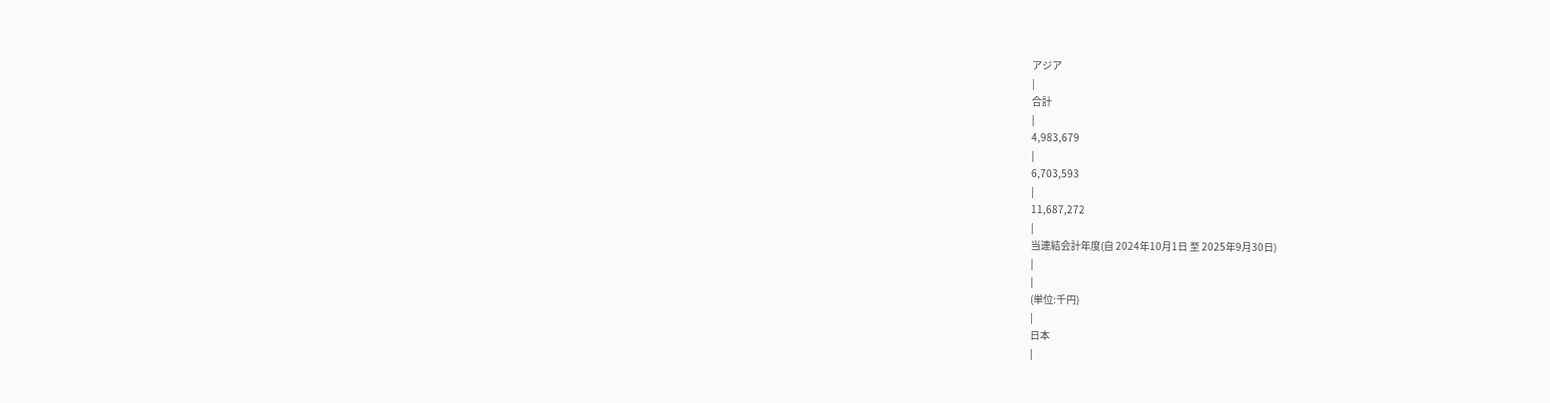アジア
|
合計
|
4,983,679
|
6,703,593
|
11,687,272
|
当連結会計年度(自 2024年10月1日 至 2025年9月30日)
|
|
(単位:千円)
|
日本
|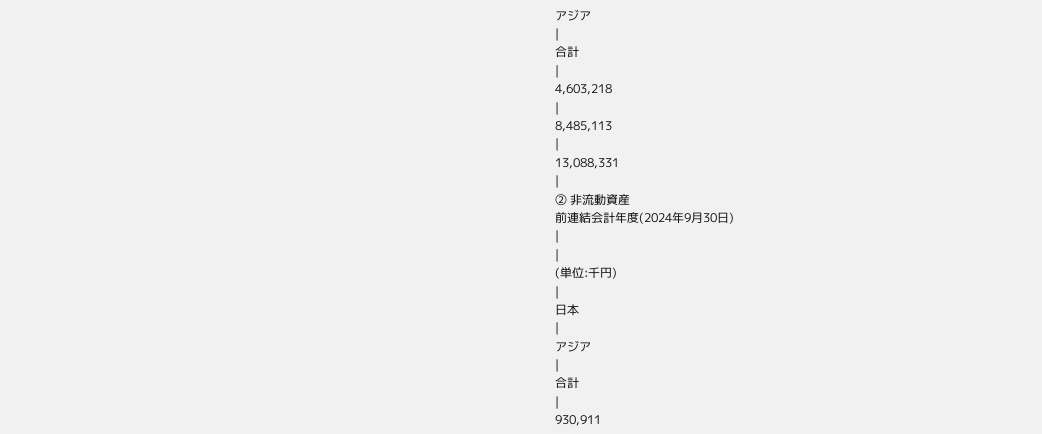アジア
|
合計
|
4,603,218
|
8,485,113
|
13,088,331
|
② 非流動資産
前連結会計年度(2024年9月30日)
|
|
(単位:千円)
|
日本
|
アジア
|
合計
|
930,911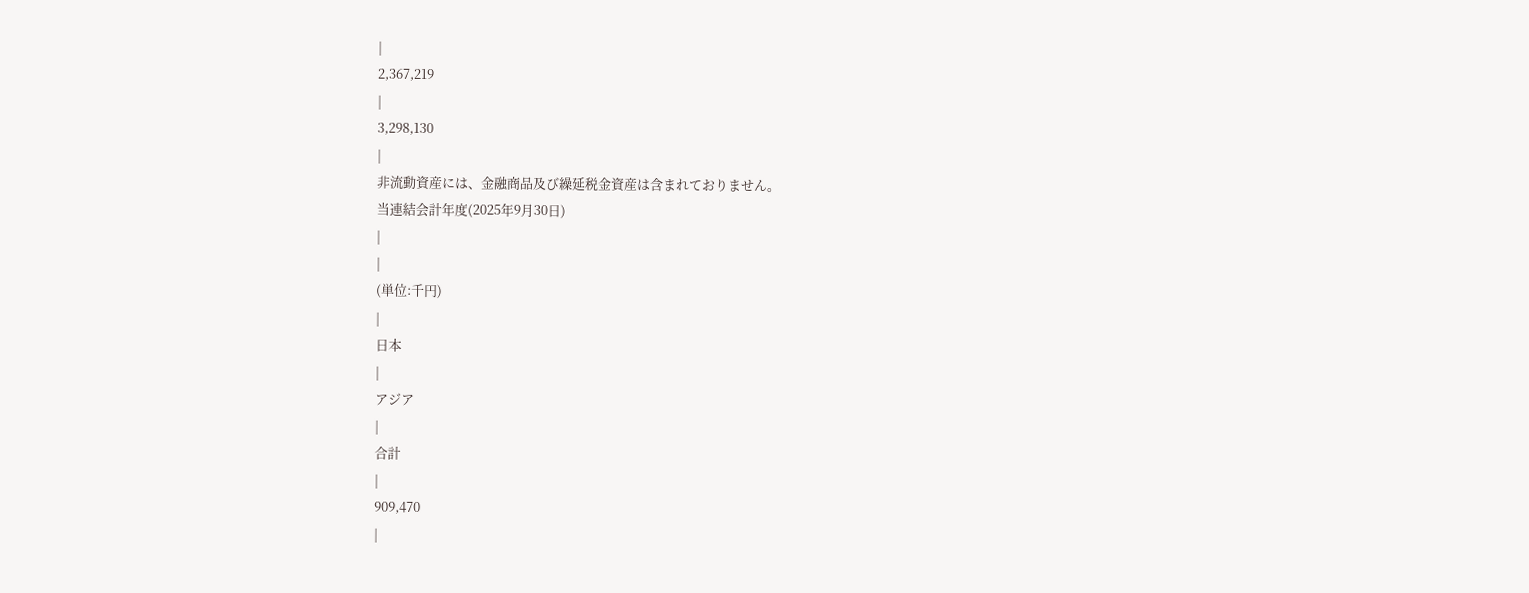|
2,367,219
|
3,298,130
|
非流動資産には、金融商品及び繰延税金資産は含まれておりません。
当連結会計年度(2025年9月30日)
|
|
(単位:千円)
|
日本
|
アジア
|
合計
|
909,470
|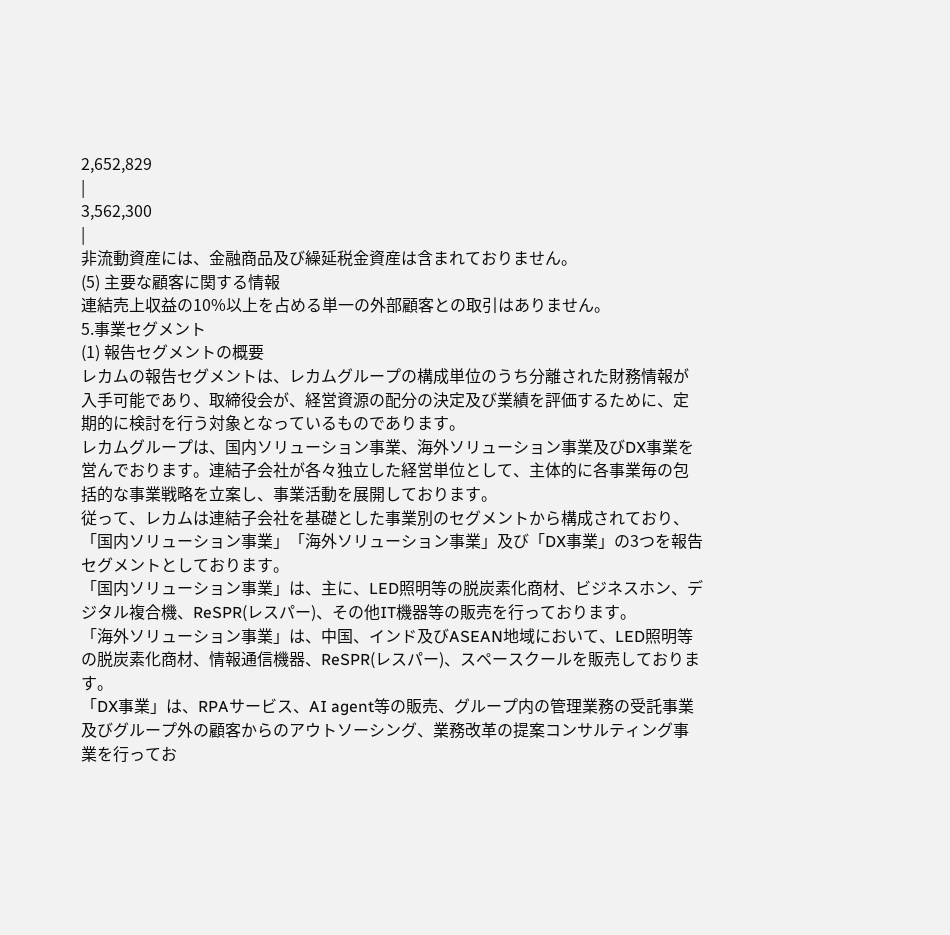2,652,829
|
3,562,300
|
非流動資産には、金融商品及び繰延税金資産は含まれておりません。
(5) 主要な顧客に関する情報
連結売上収益の10%以上を占める単一の外部顧客との取引はありません。
5.事業セグメント
(1) 報告セグメントの概要
レカムの報告セグメントは、レカムグループの構成単位のうち分離された財務情報が入手可能であり、取締役会が、経営資源の配分の決定及び業績を評価するために、定期的に検討を行う対象となっているものであります。
レカムグループは、国内ソリューション事業、海外ソリューション事業及びDX事業を営んでおります。連結子会社が各々独立した経営単位として、主体的に各事業毎の包括的な事業戦略を立案し、事業活動を展開しております。
従って、レカムは連結子会社を基礎とした事業別のセグメントから構成されており、「国内ソリューション事業」「海外ソリューション事業」及び「DX事業」の3つを報告セグメントとしております。
「国内ソリューション事業」は、主に、LED照明等の脱炭素化商材、ビジネスホン、デジタル複合機、ReSPR(レスパー)、その他IT機器等の販売を行っております。
「海外ソリューション事業」は、中国、インド及びASEAN地域において、LED照明等の脱炭素化商材、情報通信機器、ReSPR(レスパー)、スペースクールを販売しております。
「DX事業」は、RPAサービス、AI agent等の販売、グループ内の管理業務の受託事業及びグループ外の顧客からのアウトソーシング、業務改革の提案コンサルティング事業を行ってお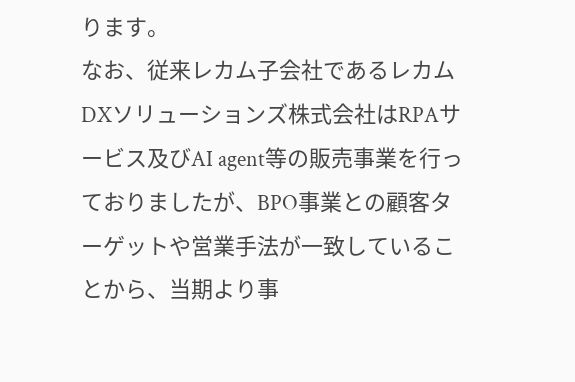ります。
なお、従来レカム子会社であるレカムDXソリューションズ株式会社はRPAサービス及びAI agent等の販売事業を行っておりましたが、BPO事業との顧客ターゲットや営業手法が一致していることから、当期より事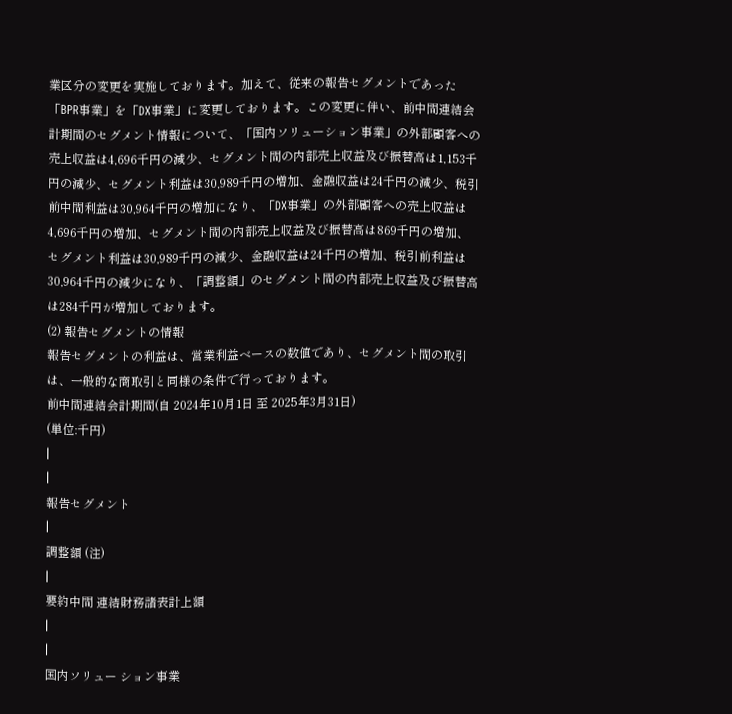業区分の変更を実施しております。加えて、従来の報告セグメントであった「BPR事業」を「DX事業」に変更しております。この変更に伴い、前中間連結会計期間のセグメント情報について、「国内ソリューション事業」の外部顧客への売上収益は4,696千円の減少、セグメント間の内部売上収益及び振替高は1,153千円の減少、セグメント利益は30,989千円の増加、金融収益は24千円の減少、税引前中間利益は30,964千円の増加になり、「DX事業」の外部顧客への売上収益は4,696千円の増加、セグメント間の内部売上収益及び振替高は869千円の増加、セグメント利益は30,989千円の減少、金融収益は24千円の増加、税引前利益は30,964千円の減少になり、「調整額」のセグメント間の内部売上収益及び振替高は284千円が増加しております。
(2) 報告セグメントの情報
報告セグメントの利益は、営業利益ベースの数値であり、セグメント間の取引は、一般的な商取引と同様の条件で行っております。
前中間連結会計期間(自 2024年10月1日 至 2025年3月31日)
(単位:千円)
|
|
報告セグメント
|
調整額 (注)
|
要約中間 連結財務諸表計上額
|
|
国内ソリュー ション事業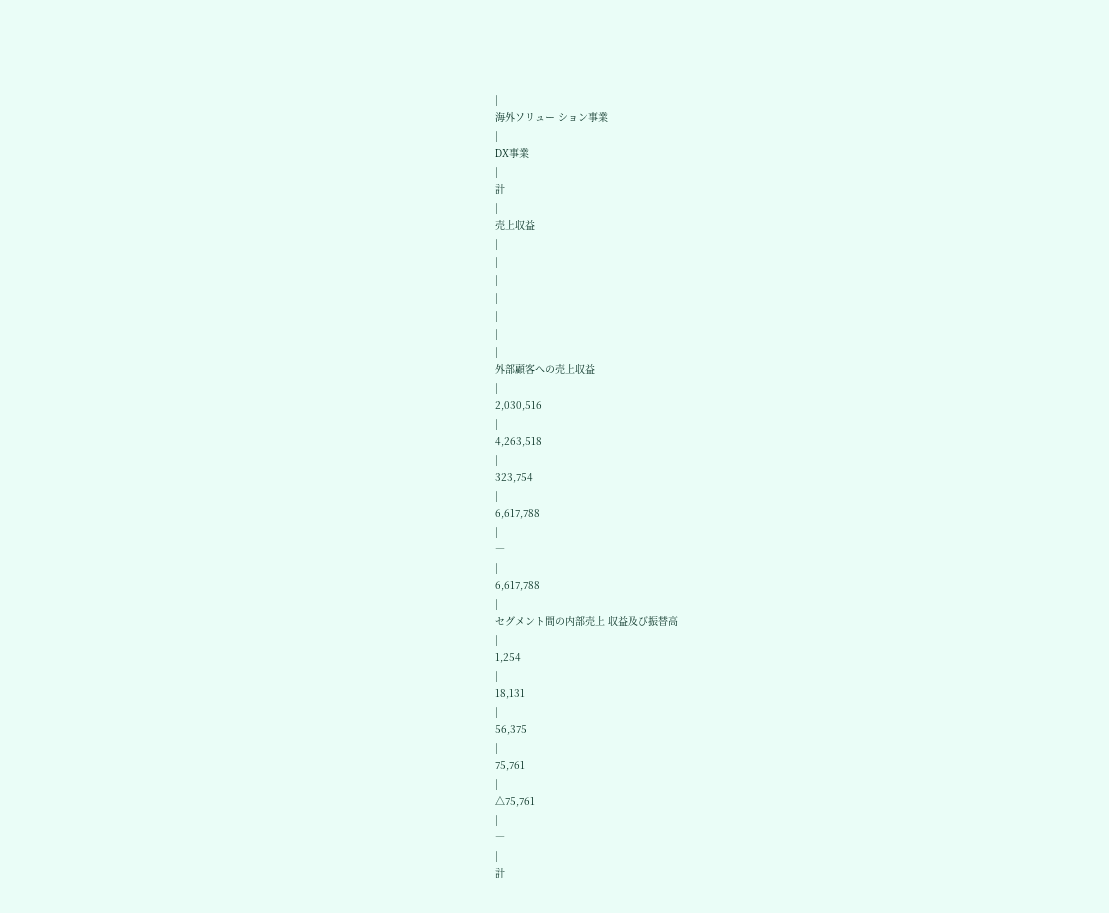|
海外ソリュー ション事業
|
DX事業
|
計
|
売上収益
|
|
|
|
|
|
|
外部顧客への売上収益
|
2,030,516
|
4,263,518
|
323,754
|
6,617,788
|
―
|
6,617,788
|
セグメント間の内部売上 収益及び振替高
|
1,254
|
18,131
|
56,375
|
75,761
|
△75,761
|
―
|
計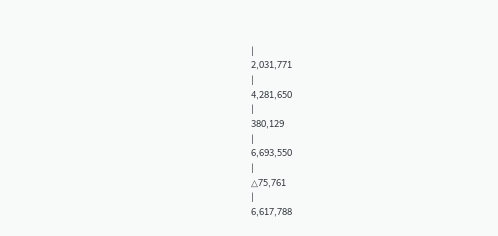|
2,031,771
|
4,281,650
|
380,129
|
6,693,550
|
△75,761
|
6,617,788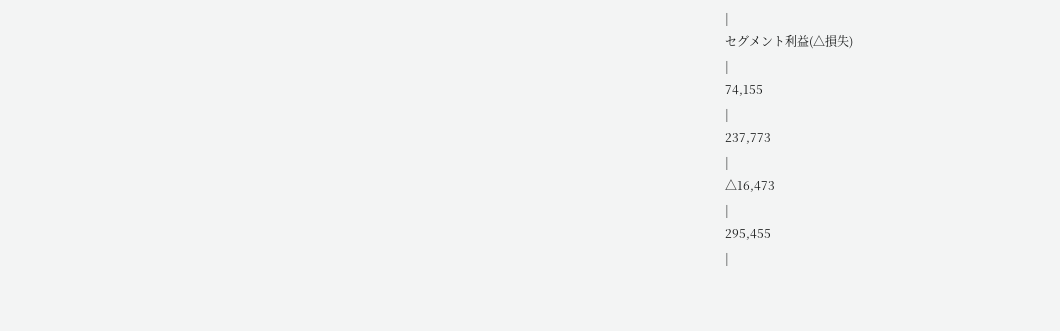|
セグメント利益(△損失)
|
74,155
|
237,773
|
△16,473
|
295,455
|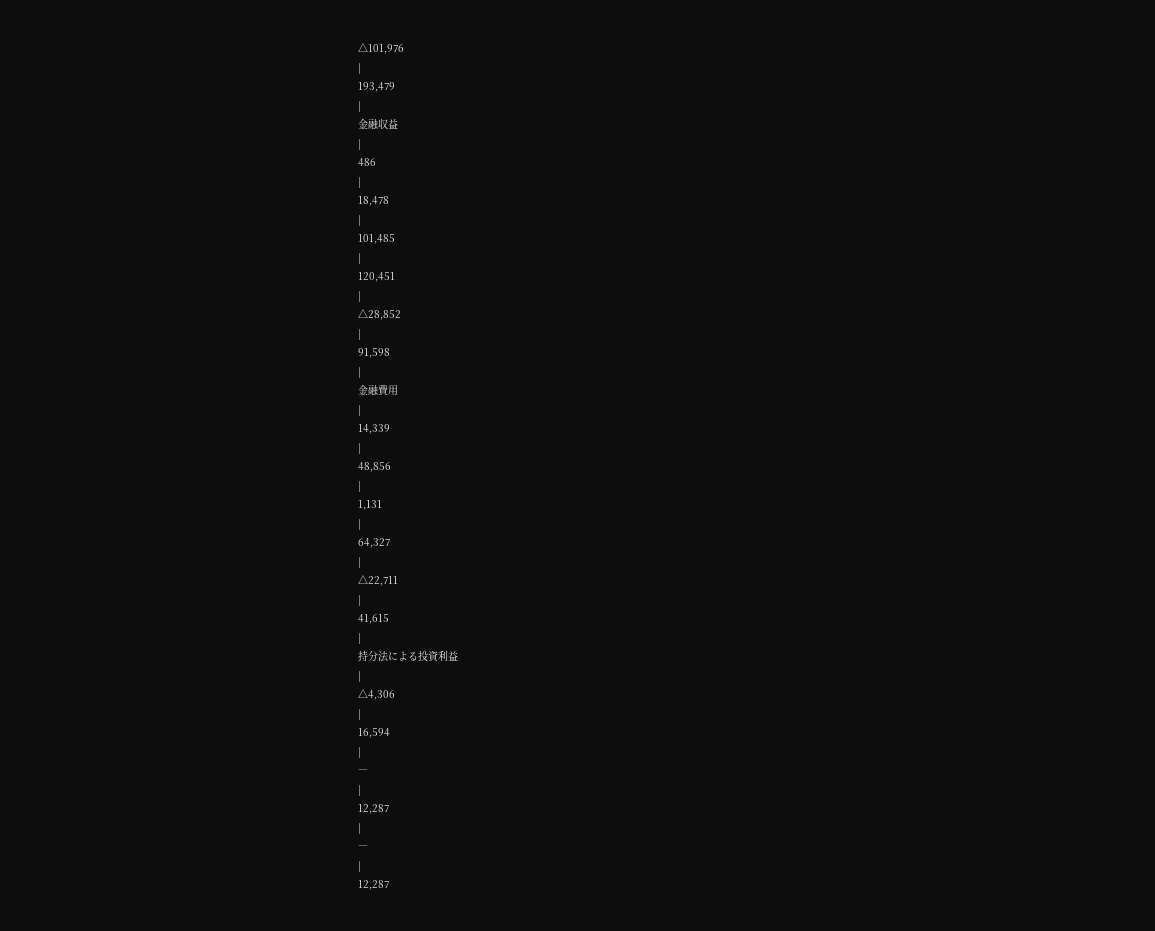△101,976
|
193,479
|
金融収益
|
486
|
18,478
|
101,485
|
120,451
|
△28,852
|
91,598
|
金融費用
|
14,339
|
48,856
|
1,131
|
64,327
|
△22,711
|
41,615
|
持分法による投資利益
|
△4,306
|
16,594
|
―
|
12,287
|
―
|
12,287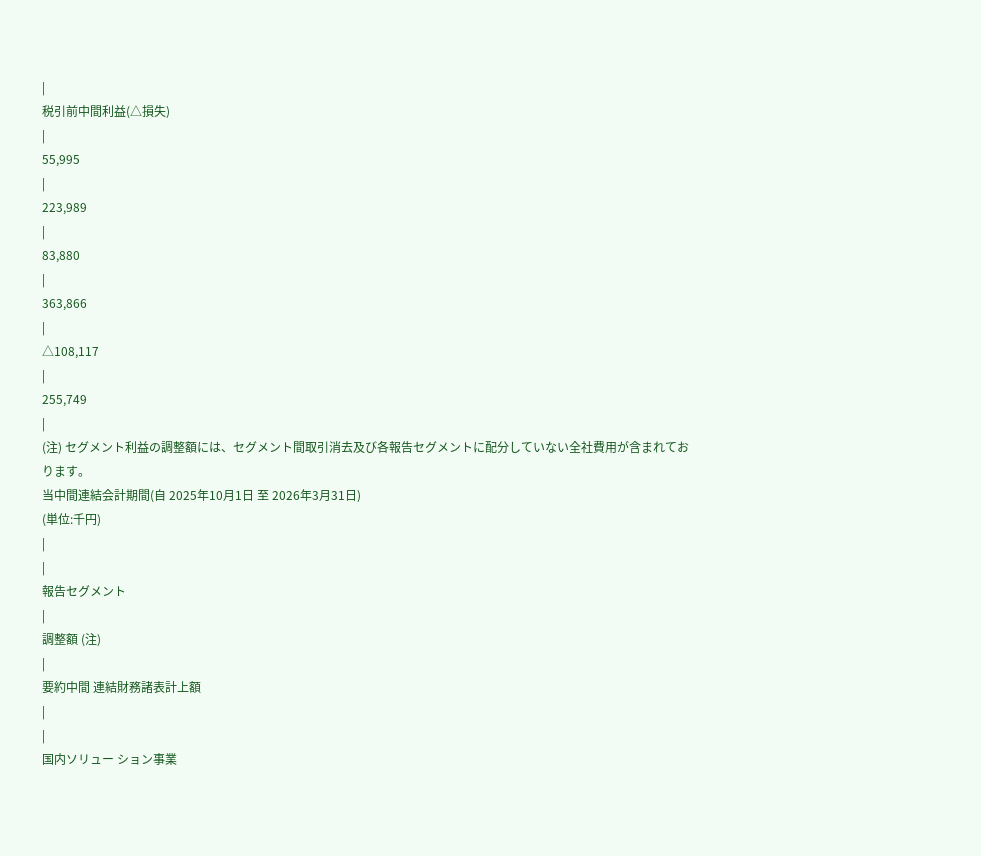|
税引前中間利益(△損失)
|
55,995
|
223,989
|
83,880
|
363,866
|
△108,117
|
255,749
|
(注) セグメント利益の調整額には、セグメント間取引消去及び各報告セグメントに配分していない全社費用が含まれております。
当中間連結会計期間(自 2025年10月1日 至 2026年3月31日)
(単位:千円)
|
|
報告セグメント
|
調整額 (注)
|
要約中間 連結財務諸表計上額
|
|
国内ソリュー ション事業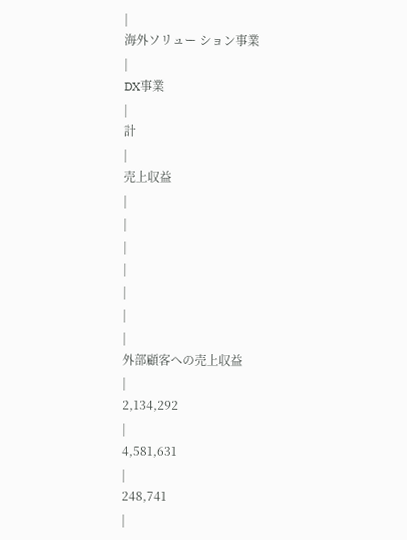|
海外ソリュー ション事業
|
DX事業
|
計
|
売上収益
|
|
|
|
|
|
|
外部顧客への売上収益
|
2,134,292
|
4,581,631
|
248,741
|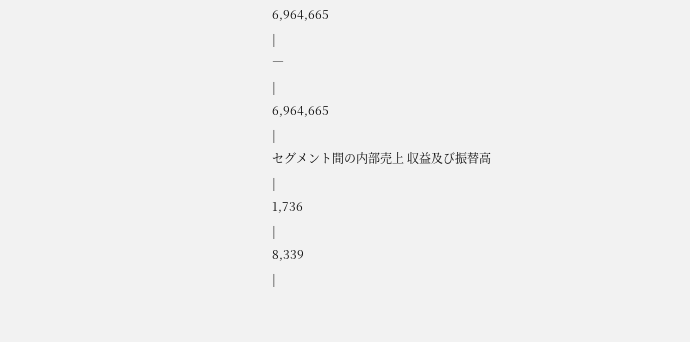6,964,665
|
―
|
6,964,665
|
セグメント間の内部売上 収益及び振替高
|
1,736
|
8,339
|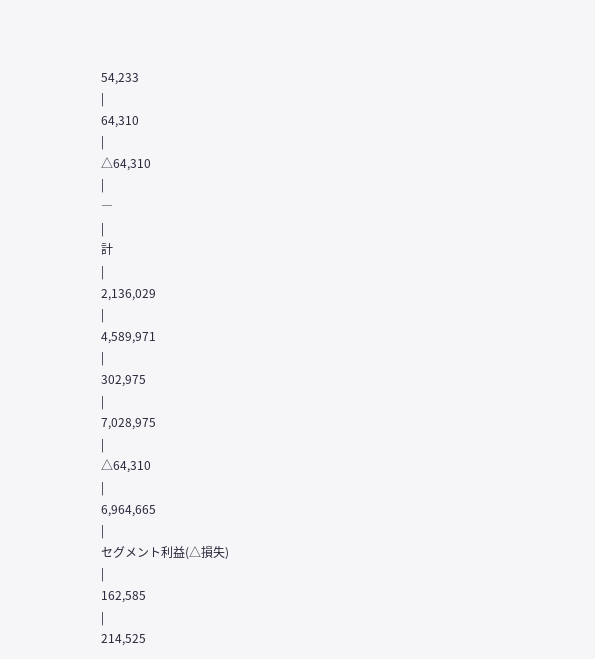54,233
|
64,310
|
△64,310
|
―
|
計
|
2,136,029
|
4,589,971
|
302,975
|
7,028,975
|
△64,310
|
6,964,665
|
セグメント利益(△損失)
|
162,585
|
214,525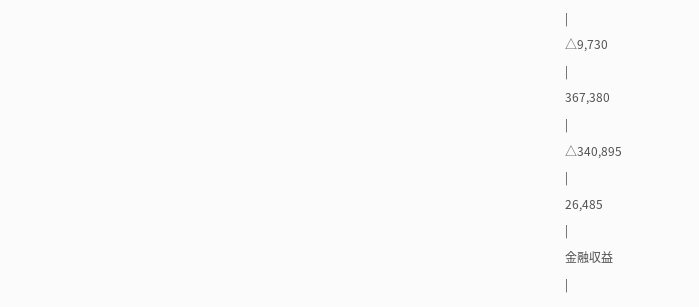|
△9,730
|
367,380
|
△340,895
|
26,485
|
金融収益
|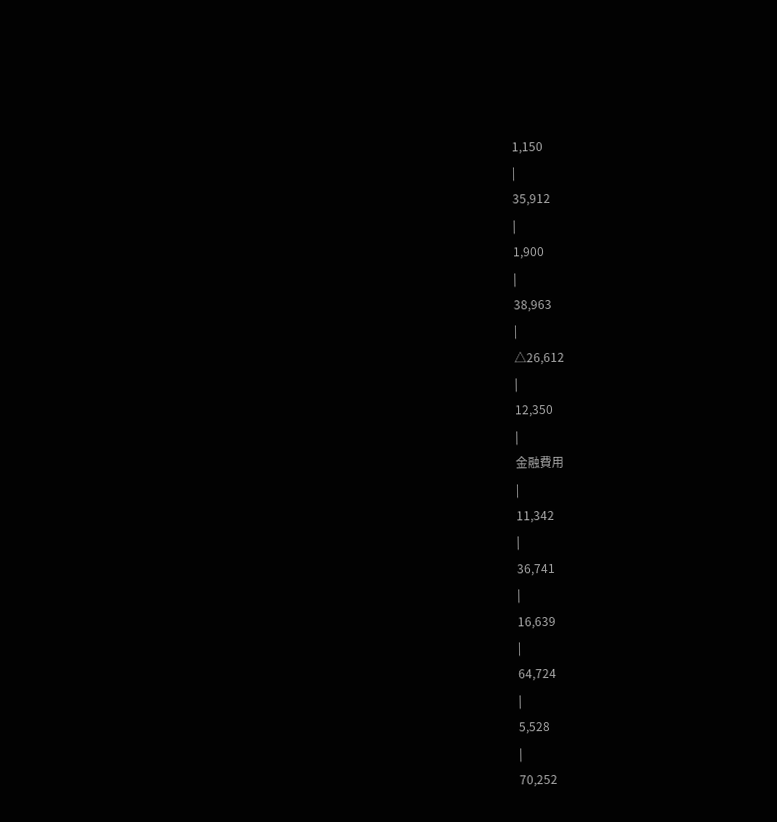1,150
|
35,912
|
1,900
|
38,963
|
△26,612
|
12,350
|
金融費用
|
11,342
|
36,741
|
16,639
|
64,724
|
5,528
|
70,252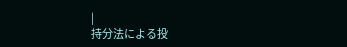|
持分法による投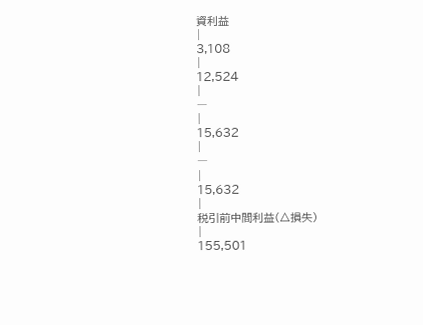資利益
|
3,108
|
12,524
|
―
|
15,632
|
―
|
15,632
|
税引前中間利益(△損失)
|
155,501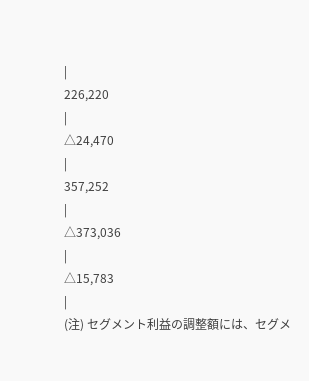|
226,220
|
△24,470
|
357,252
|
△373,036
|
△15,783
|
(注) セグメント利益の調整額には、セグメ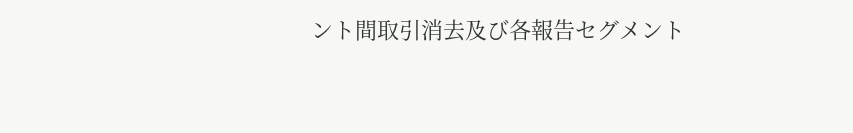ント間取引消去及び各報告セグメント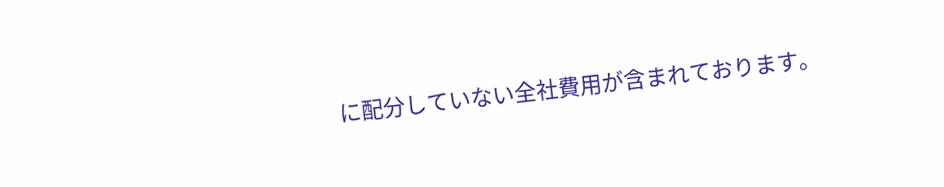に配分していない全社費用が含まれております。